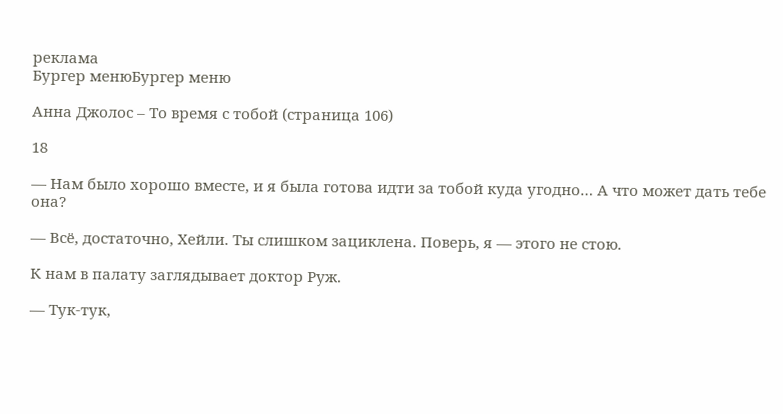реклама
Бургер менюБургер меню

Анна Джолос – То время с тобой (страница 106)

18

— Нам было хорошо вместе, и я была готова идти за тобой куда угодно… А что может дать тебе она?

— Всё, достаточно, Хейли. Ты слишком зациклена. Поверь, я — этого не стою.

К нам в палату заглядывает доктор Руж.

— Тук-тук,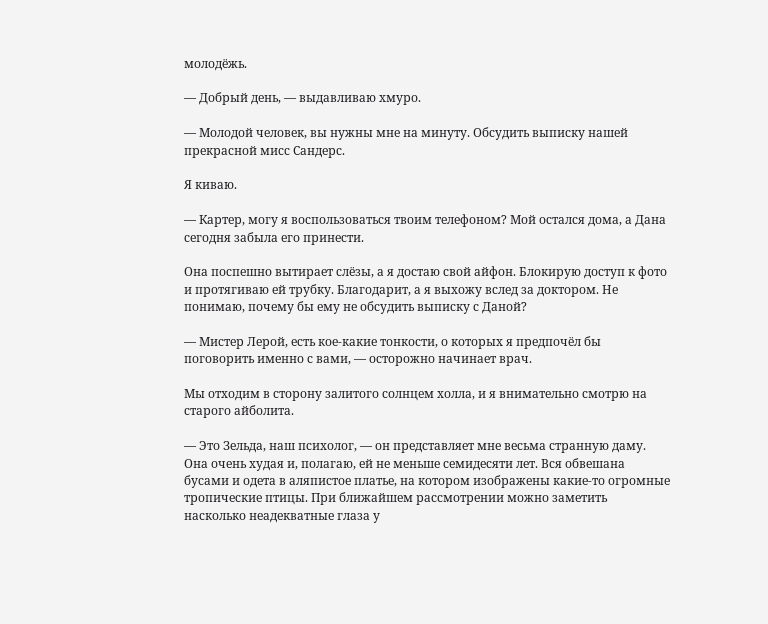молодёжь.

— Добрый день, — выдавливаю хмуро.

— Молодой человек, вы нужны мне на минуту. Обсудить выписку нашей прекрасной мисс Сандерс.

Я киваю.

— Картер, могу я воспользоваться твоим телефоном? Мой остался дома, а Дана сегодня забыла его принести.

Она поспешно вытирает слёзы, а я достаю свой айфон. Блокирую доступ к фото и протягиваю ей трубку. Благодарит, а я выхожу вслед за доктором. Не понимаю, почему бы ему не обсудить выписку с Даной?

— Мистер Лерой, есть кое-какие тонкости, о которых я предпочёл бы поговорить именно с вами, — осторожно начинает врач.

Мы отходим в сторону залитого солнцем холла, и я внимательно смотрю на старого айболита.

— Это Зельда, наш психолог, — он представляет мне весьма странную даму. Она очень худая и, полагаю, ей не меньше семидесяти лет. Вся обвешана бусами и одета в аляпистое платье, на котором изображены какие-то огромные тропические птицы. При ближайшем рассмотрении можно заметить насколько неадекватные глаза у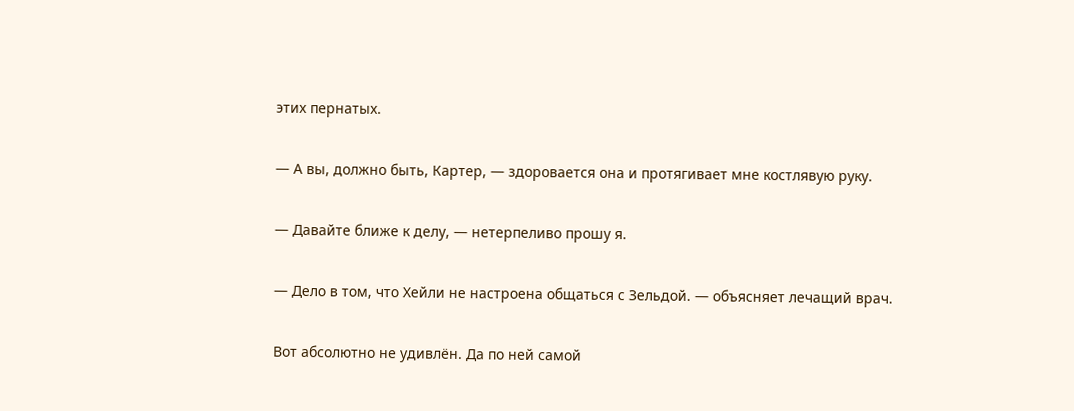этих пернатых.

— А вы, должно быть, Картер, — здоровается она и протягивает мне костлявую руку.

— Давайте ближе к делу, — нетерпеливо прошу я.

— Дело в том, что Хейли не настроена общаться с Зельдой. — объясняет лечащий врач.

Вот абсолютно не удивлён. Да по ней самой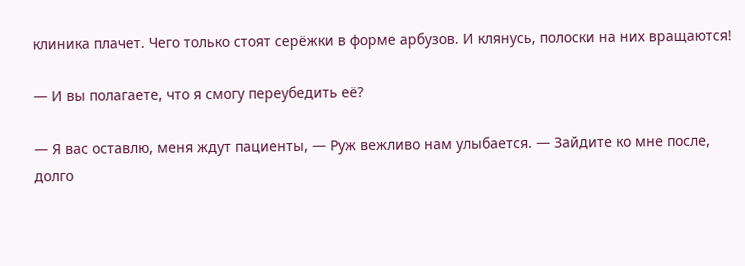клиника плачет. Чего только стоят серёжки в форме арбузов. И клянусь, полоски на них вращаются!

— И вы полагаете, что я смогу переубедить её?

— Я вас оставлю, меня ждут пациенты, — Руж вежливо нам улыбается. — Зайдите ко мне после, долго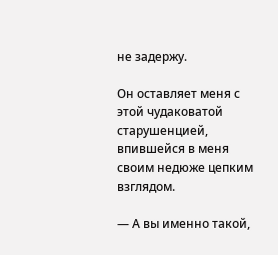не задержу.

Он оставляет меня с этой чудаковатой старушенцией, впившейся в меня своим недюже цепким взглядом.

— А вы именно такой,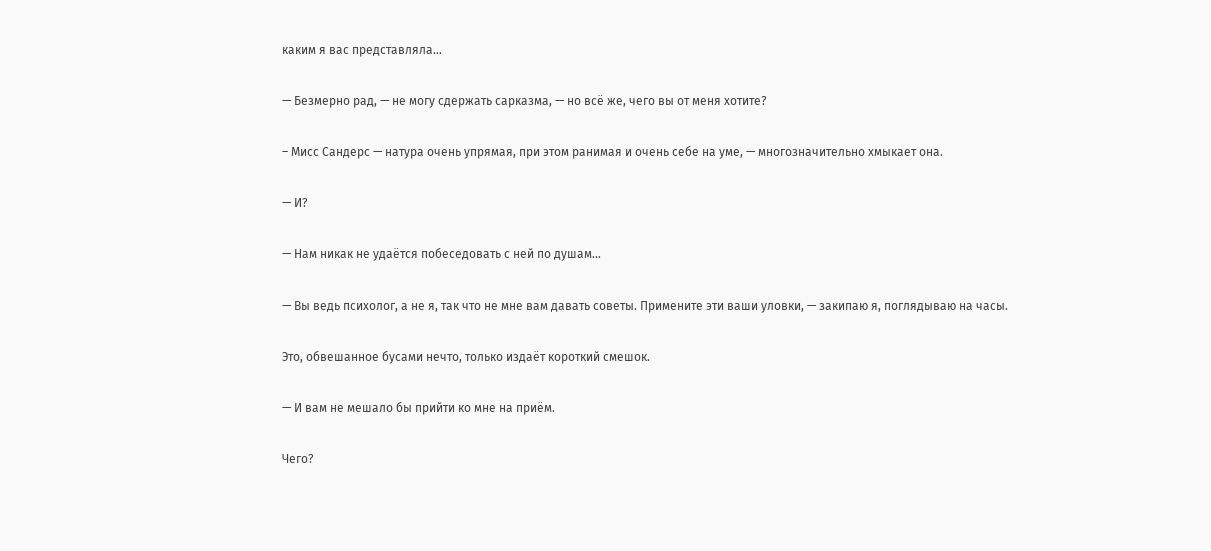каким я вас представляла…

— Безмерно рад, — не могу сдержать сарказма, — но всё же, чего вы от меня хотите?

– Мисс Сандерс — натура очень упрямая, при этом ранимая и очень себе на уме, — многозначительно хмыкает она.

— И?

— Нам никак не удаётся побеседовать с ней по душам…

— Вы ведь психолог, а не я, так что не мне вам давать советы. Примените эти ваши уловки, — закипаю я, поглядываю на часы.

Это, обвешанное бусами нечто, только издаёт короткий смешок.

— И вам не мешало бы прийти ко мне на приём.

Чего?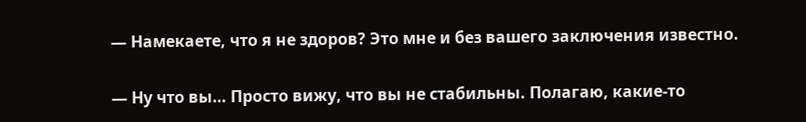— Намекаете, что я не здоров? Это мне и без вашего заключения известно.

— Ну что вы… Просто вижу, что вы не стабильны. Полагаю, какие-то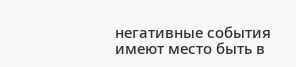негативные события имеют место быть в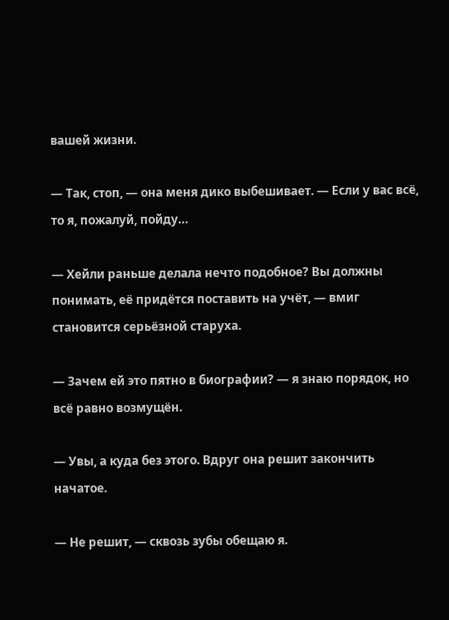вашей жизни.

— Так, стоп, — она меня дико выбешивает. — Если у вас всё, то я, пожалуй, пойду…

— Хейли раньше делала нечто подобное? Вы должны понимать, её придётся поставить на учёт, — вмиг становится серьёзной старуха.

— Зачем ей это пятно в биографии? — я знаю порядок, но всё равно возмущён.

— Увы, а куда без этого. Вдруг она решит закончить начатое.

— Не решит, — сквозь зубы обещаю я.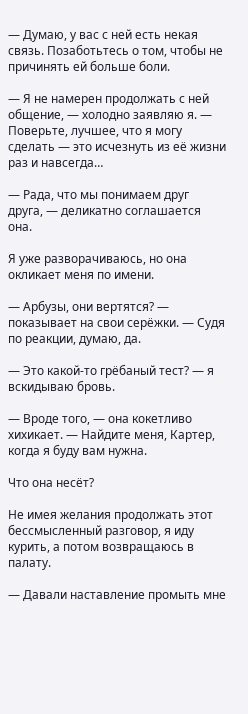— Думаю, у вас с ней есть некая связь. Позаботьтесь о том, чтобы не причинять ей больше боли.

— Я не намерен продолжать с ней общение, — холодно заявляю я. — Поверьте, лучшее, что я могу сделать — это исчезнуть из её жизни раз и навсегда…

— Рада, что мы понимаем друг друга, — деликатно соглашается она.

Я уже разворачиваюсь, но она окликает меня по имени.

— Арбузы, они вертятся? — показывает на свои серёжки. — Судя по реакции, думаю, да.

— Это какой-то грёбаный тест? — я вскидываю бровь.

— Вроде того, — она кокетливо хихикает. — Найдите меня, Картер, когда я буду вам нужна.

Что она несёт?

Не имея желания продолжать этот бессмысленный разговор, я иду курить, а потом возвращаюсь в палату.

— Давали наставление промыть мне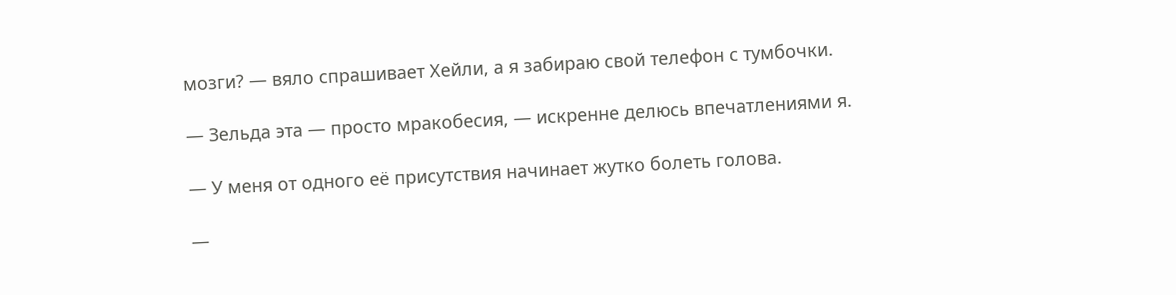мозги? — вяло спрашивает Хейли, а я забираю свой телефон с тумбочки.

— Зельда эта — просто мракобесия, — искренне делюсь впечатлениями я.

— У меня от одного её присутствия начинает жутко болеть голова.

—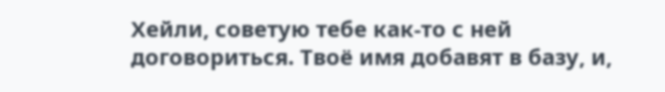Хейли, советую тебе как-то с ней договориться. Твоё имя добавят в базу, и,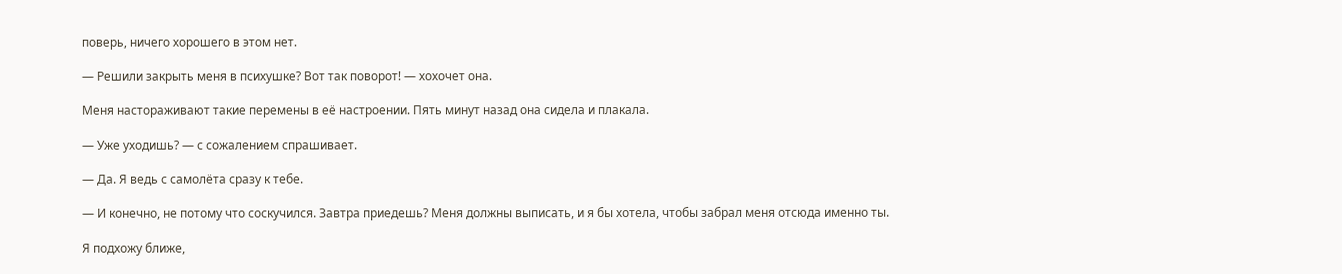поверь, ничего хорошего в этом нет.

— Решили закрыть меня в психушке? Вот так поворот! — хохочет она.

Меня настораживают такие перемены в её настроении. Пять минут назад она сидела и плакала.

— Уже уходишь? — с сожалением спрашивает.

— Да. Я ведь с самолёта сразу к тебе.

— И конечно, не потому что соскучился. Завтра приедешь? Меня должны выписать, и я бы хотела, чтобы забрал меня отсюда именно ты.

Я подхожу ближе,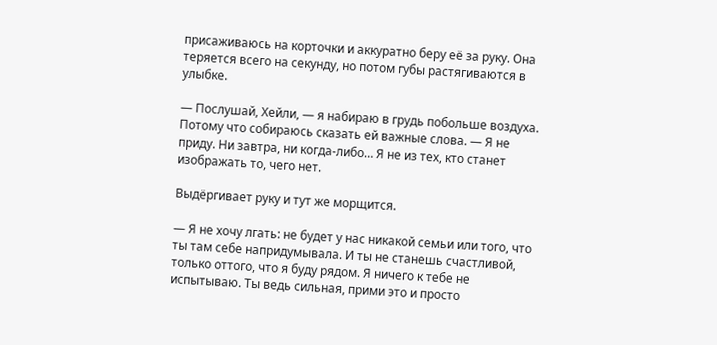присаживаюсь на корточки и аккуратно беру её за руку. Она теряется всего на секунду, но потом губы растягиваются в улыбке.

— Послушай, Хейли, — я набираю в грудь побольше воздуха. Потому что собираюсь сказать ей важные слова. — Я не приду. Ни завтра, ни когда-либо… Я не из тех, кто станет изображать то, чего нет.

Выдёргивает руку и тут же морщится.

— Я не хочу лгать: не будет у нас никакой семьи или того, что ты там себе напридумывала. И ты не станешь счастливой, только оттого, что я буду рядом. Я ничего к тебе не испытываю. Ты ведь сильная, прими это и просто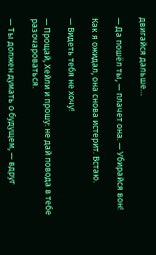двигайся дальше…

— Да пошёл ты, — плачет она. — Убирайся вон!

Как я ожидал, она снова истерит. Встаю.

— Видеть тебя не хочу!

— Прощай, Хейли и прошу: не дай повода в тебе разочароваться.

— Ты должен думать о будущем, — вдруг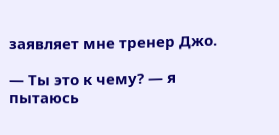заявляет мне тренер Джо.

— Ты это к чему? — я пытаюсь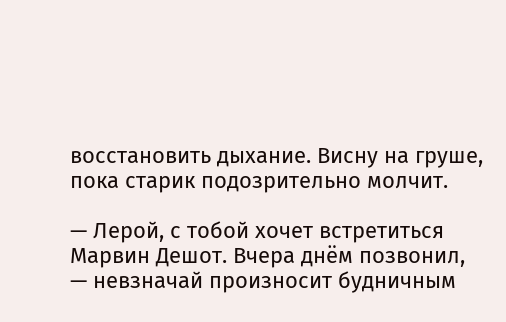восстановить дыхание. Висну на груше, пока старик подозрительно молчит.

— Лерой, с тобой хочет встретиться Марвин Дешот. Вчера днём позвонил, — невзначай произносит будничным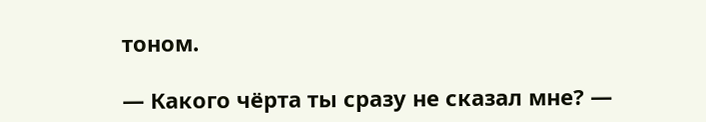тоном.

— Какого чёрта ты сразу не сказал мне? —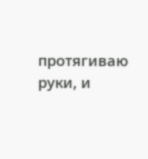протягиваю руки, и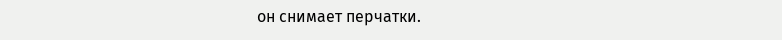он снимает перчатки.